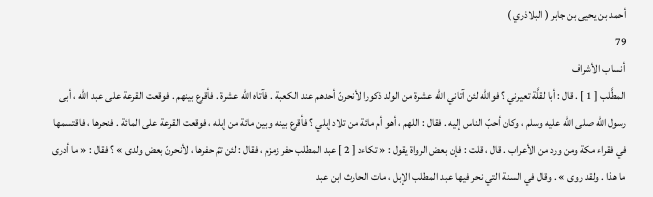أحمد بن يحيى بن جابر ( البلاذري )
79
أنساب الأشراف
المطَّلب [ 1 ] . قال : أبا لقلَّة تعيرني ؟ فوالله لئن آتاني الله عشرة من الولد ذكورا لأنحرنّ أحدهم عند الكعبة . فآتاه الله عشرة . فأقرع بينهم . فوقعت القرعة على عبد الله ، أبى رسول الله صلى الله عليه وسلم ، وكان أحبّ الناس إليه . فقال : اللهم ، أهو أم مائة من تلاد إبلي ؟ فأقرع بينه وبين مائة من إبله ، فوقعت القرعة على المائة . فنحرها ، فاقتسمها في فقراء مكة ومن ورد من الأعراب . قال ، قلت : فإن بعض الرواة يقول : « تكاءد [ 2 ] عبد المطلب حفر زمزم ، فقال : لئن تمّ حفرها ، لأنحرنّ بعض ولدى » ؟ فقال : « ما أدرى ما هذا . ولقد روى » . وقال في السنة التي نحر فيها عبد المطلب الإبل ، مات الحارث ابن عبد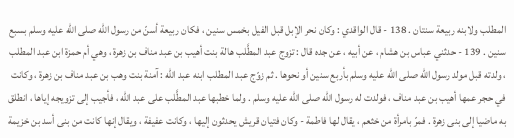المطلب ولابنه ربيعة سنتان . 138 - قال الواقدي : وكان نحر الإبل قبل الفيل بخمس سنين ، فكان ربيعة أسنّ من رسول الله صلى الله عليه وسلم بسبع سنين . 139 - حدثني عباس بن هشام ، عن أبيه ، عن جده قال : تزوج عبد المطَّلب هالة بنت أهيب بن عبد مناف بن زهرة ، وهي أم حمزة ابن عبد المطلب ، ولدته قبل مولد رسول الله صلى الله عليه وسلم بأربع سنين أو نحوها . ثم زوّج عبد المطلب ابنه عبد الله : آمنة بنت وهب بن عبد مناف بن زهرة ، وكانت في حجر عمها أهيب بن عبد مناف ، فولدت له رسول الله صلى الله عليه وسلم . ولما خطبها عبد المطَّلب على عبد الله ، فأجيب إلى تزويجه إياها ، انطلق به ماضيا إلى بنى زهرة . فمرّ بامرأة من خثعم ، يقال لها فاطمة - وكان فتيان قريش يحدثون إليها ، وكانت عفيفة ، ويقال إنها كانت من بنى أسد بن خزيمة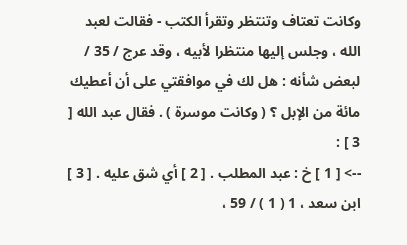وكانت تعتاف وتنتظر وتقرأ الكتب - فقالت لعبد الله ، وجلس إليها منتظرا لأبيه ، وقد عرج / 35 / لبعض شأنه : هل لك في موافقتي على أن أعطيك مائة من الإبل ؟ ( وكانت موسرة ) . فقال عبد الله [ 3 ] :
--> [ 1 ] خ : عبد المطلب . [ 2 ] أي شق عليه . [ 3 ] ابن سعد ، 1 ( 1 ) / 59 ،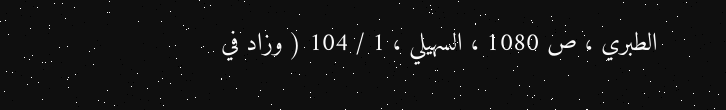الطبري ، ص 1080 ، السهيلي ، 1 / 104 ( وزاد في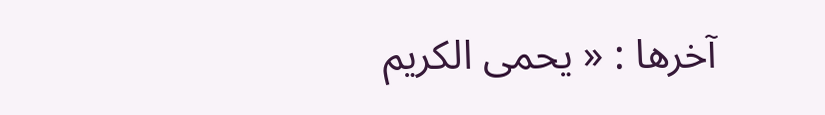آخرها : « يحمى الكريم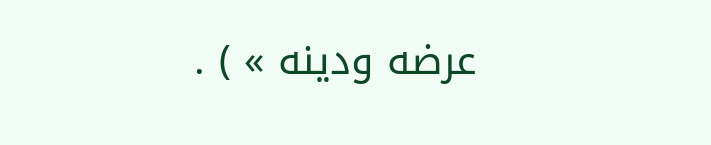عرضه ودينه » ) .